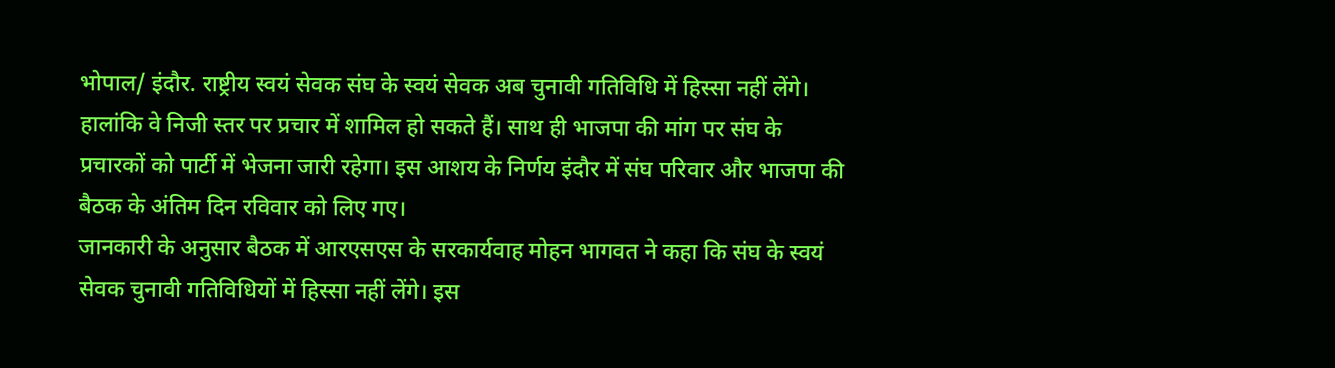भोपाल/ इंदौर. राष्ट्रीय स्वयं सेवक संघ के स्वयं सेवक अब चुनावी गतिविधि में हिस्सा नहीं लेंगे। हालांकि वे निजी स्तर पर प्रचार में शामिल हो सकते हैं। साथ ही भाजपा की मांग पर संघ के प्रचारकों को पार्टी में भेजना जारी रहेगा। इस आशय के निर्णय इंदौर में संघ परिवार और भाजपा की बैठक के अंतिम दिन रविवार को लिए गए।
जानकारी के अनुसार बैठक में आरएसएस के सरकार्यवाह मोहन भागवत ने कहा कि संघ के स्वयं सेवक चुनावी गतिविधियों में हिस्सा नहीं लेंगे। इस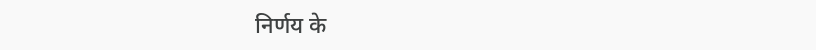निर्णय के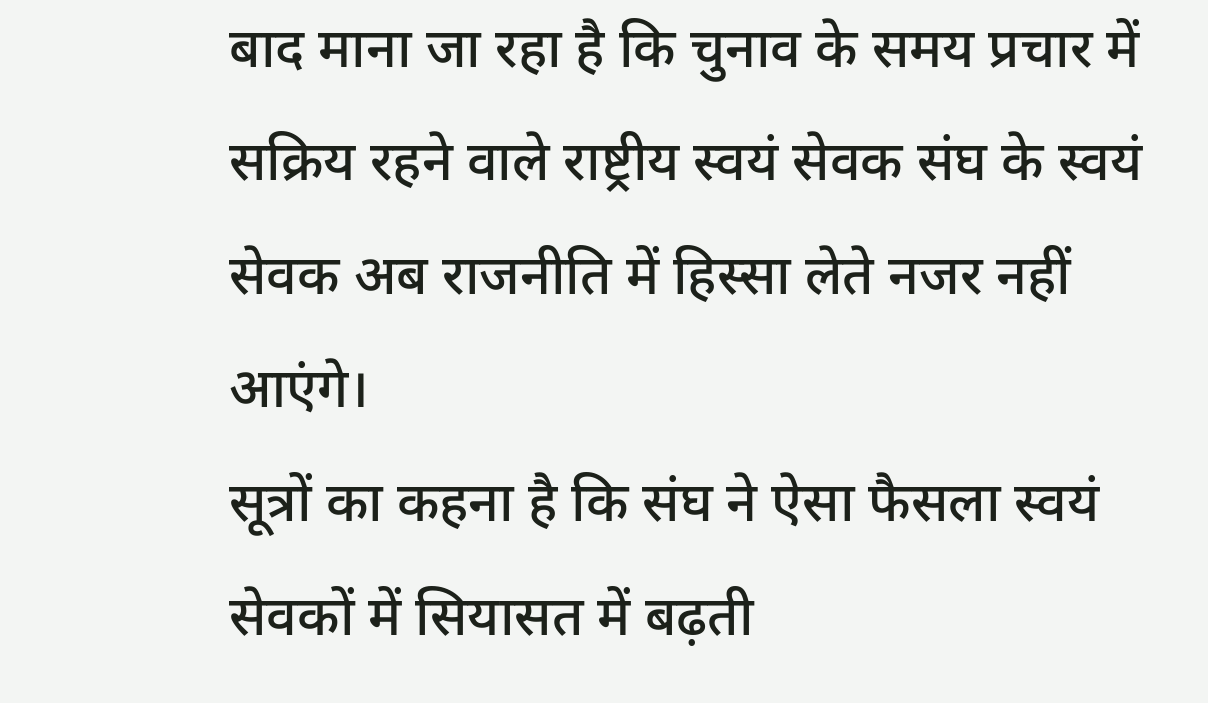बाद माना जा रहा है कि चुनाव के समय प्रचार में सक्रिय रहने वाले राष्ट्रीय स्वयं सेवक संघ के स्वयं सेवक अब राजनीति में हिस्सा लेते नजर नहीं आएंगे।
सूत्रों का कहना है कि संघ ने ऐसा फैसला स्वयं सेवकों में सियासत में बढ़ती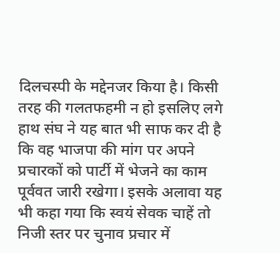दिलचस्पी के मद्देनजर किया है। किसी तरह की गलतफहमी न हो इसलिए लगे हाथ संघ ने यह बात भी साफ कर दी है कि वह भाजपा की मांग पर अपने प्रचारकों को पार्टी में भेजने का काम पूर्ववत जारी रखेगा। इसके अलावा यह भी कहा गया कि स्वयं सेवक चाहें तो निजी स्तर पर चुनाव प्रचार में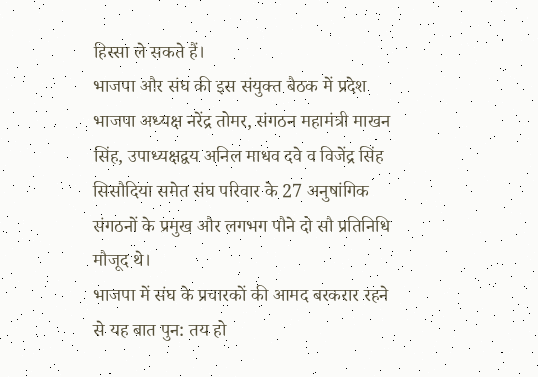हिस्सा ले सकते हैं।
भाजपा और संघ की इस संयुक्त बैठक में प्रदेश भाजपा अध्यक्ष नरेंद्र तोमर, संगठन महामंत्री माखन सिंह, उपाध्यक्षद्वय अनिल माधव दवे व विजेंद्र सिंह सिसौदिया समेत संघ परिवार के 27 अनुषांगिक संगठनों के प्रमुख और लगभग पौने दो सौ प्रतिनिधि मौजूद थे।
भाजपा में संघ के प्रचारकों की आमद बरकरार रहने से यह बात पुन: तय हो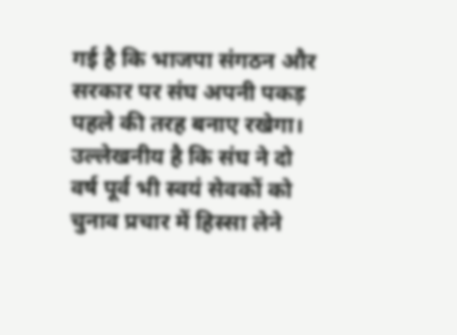गई है कि भाजपा संगठन और सरकार पर संघ अपनी पकड़ पहले की तरह बनाए रखेगा। उल्लेखनीय है कि संघ ने दो वर्ष पूर्व भी स्वयं सेवकों को चुनाव प्रचार में हिस्सा लेने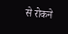से रोकने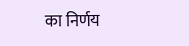का निर्णय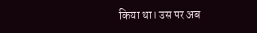किया था। उस पर अब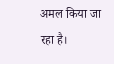अमल किया जा रहा है।